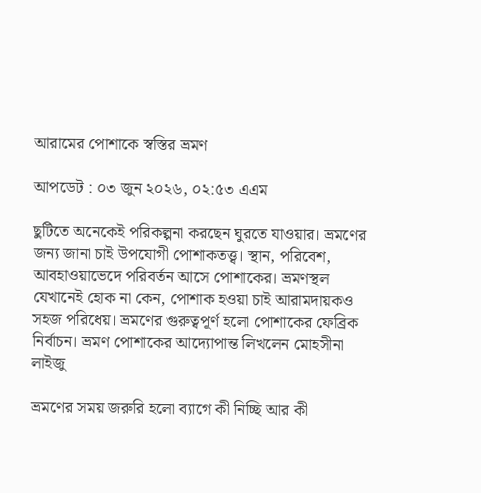আরামের পোশাকে স্বস্তির ভ্রমণ

আপডেট : ০৩ জুন ২০২৬, ০২:৫৩ এএম

ছুটিতে অনেকেই পরিকল্পনা করছেন ঘুরতে যাওয়ার। ভ্রমণের জন্য জানা চাই উপযোগী পোশাকতত্ত্ব। স্থান, পরিবেশ, আবহাওয়াভেদে পরিবর্তন আসে পোশাকের। ভ্রমণস্থল যেখানেই হোক না কেন, পোশাক হওয়া চাই আরামদায়কও সহজ পরিধেয়। ভ্রমণের গুরুত্বপূর্ণ হলো পোশাকের ফেব্রিক নির্বাচন। ভ্রমণ পোশাকের আদ্যোপান্ত লিখলেন মোহসীনা লাইজু

ভ্রমণের সময় জরুরি হলো ব্যাগে কী নিচ্ছি আর কী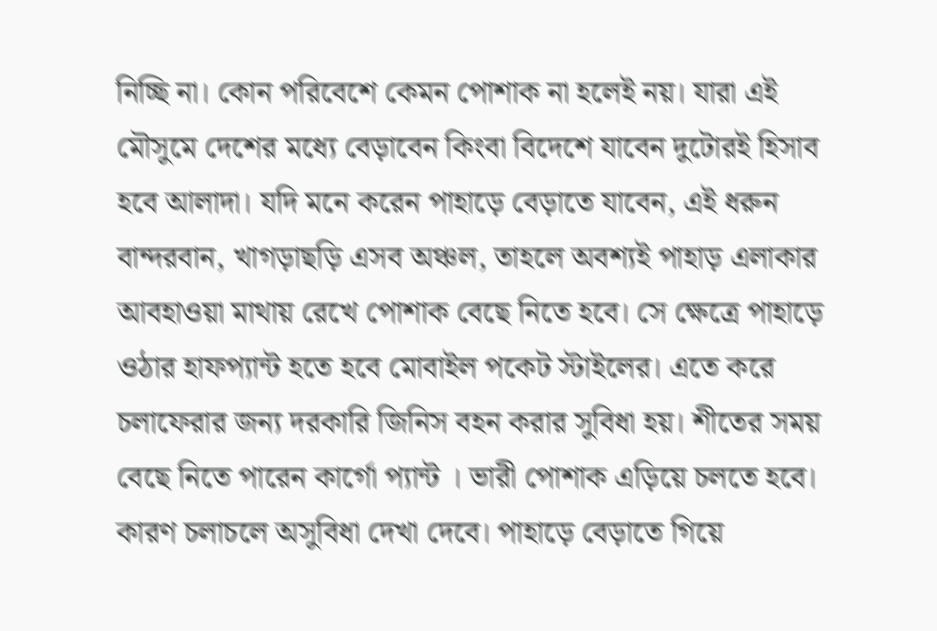নিচ্ছি না। কোন পরিবেশে কেমন পোশাক না হলেই নয়। যারা এই মৌসুমে দেশের মধ্যে বেড়াবেন কিংবা বিদেশে যাবেন দুটোরই হিসাব হবে আলাদা। যদি মনে করেন পাহাড়ে বেড়াতে যাবেন, এই ধরুন বান্দরবান, খাগড়াছড়ি এসব অঞ্চল, তাহলে অবশ্যই পাহাড় এলাকার আবহাওয়া মাথায় রেখে পোশাক বেছে নিতে হবে। সে ক্ষেত্রে পাহাড়ে ওঠার হাফপ্যান্ট হতে হবে মোবাইল পকেট স্টাইলের। এতে করে চলাফেরার জন্য দরকারি জিনিস বহন করার সুবিধা হয়। শীতের সময় বেছে নিতে পারেন কার্গো প্যান্ট । ভারী পোশাক এড়িয়ে চলতে হবে। কারণ চলাচলে অসুবিধা দেখা দেবে। পাহাড়ে বেড়াতে গিয়ে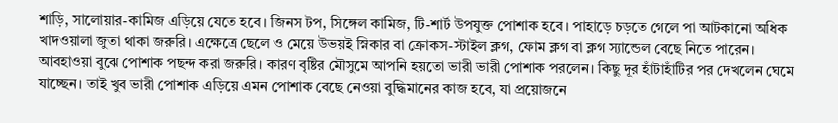শাড়ি, সালোয়ার-কামিজ এড়িয়ে যেতে হবে। জিনস টপ, সিঙ্গেল কামিজ, টি-শার্ট উপযুক্ত পোশাক হবে। পাহাড়ে চড়তে গেলে পা আটকানো অধিক খাদওয়ালা জুতা থাকা জরুরি। এক্ষেত্রে ছেলে ও মেয়ে উভয়ই স্নিকার বা ক্রোকস-স্টাইল ক্লগ, ফোম ক্লগ বা ক্লগ স্যান্ডেল বেছে নিতে পারেন। আবহাওয়া বুঝে পোশাক পছন্দ করা জরুরি। কারণ বৃষ্টির মৌসুমে আপনি হয়তো ভারী ভারী পোশাক পরলেন। কিছু দূর হাঁটাহাঁটির পর দেখলেন ঘেমে যাচ্ছেন। তাই খুব ভারী পোশাক এড়িয়ে এমন পোশাক বেছে নেওয়া বুদ্ধিমানের কাজ হবে, যা প্রয়োজনে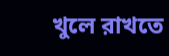খুলে রাখতে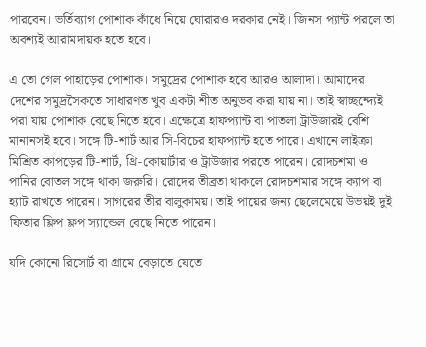পারবেন। ভর্তিব্যাগ পোশাক কাঁধে নিয়ে ঘোরারও দরকার নেই। জিনস প্যান্ট পরলে তা অবশ্যই আরামদায়ক হতে হবে।

এ তো গেল পাহাড়ের পোশাক। সমুদ্রের পোশাক হবে আরও আলাদা। আমাদের দেশের সমুদ্রসৈকতে সাধারণত খুব একটা শীত অনুভব করা যায় না। তাই স্বাচ্ছন্দ্যেই পরা যায় পোশাক বেছে নিতে হবে। এক্ষেত্রে হাফপ্যান্ট বা পাতলা ট্রাউজারই বেশি মানানসই হবে। সঙ্গে টি-শার্ট আর সি-বিচের হাফপ্যান্ট হতে পারে। এখানে লাইক্রা মিশ্রিত কাপড়ের টি-শার্ট, থ্রি-কোয়ার্টার ও ট্রাউজার পরতে পারেন। রোদচশমা ও পানির বোতল সঙ্গে থাকা জরুরি। রোদের তীব্রতা থাকলে রোদচশমার সঙ্গে ক্যাপ বা হ্যাট রাখতে পারেন। সাগরের তীর বালুকাময়। তাই পায়ের জন্য ছেলেমেয়ে উভয়ই দুই ফিতার ফ্লিপ ফ্লপ স্যান্ডেল বেছে নিতে পারেন।

যদি কোনো রিসোর্ট বা গ্রামে বেড়াতে যেতে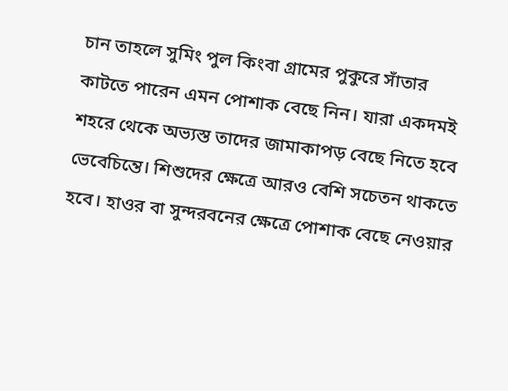চান তাহলে সুমিং পুল কিংবা গ্রামের পুকুরে সাঁতার কাটতে পারেন এমন পোশাক বেছে নিন। যারা একদমই শহরে থেকে অভ্যস্ত তাদের জামাকাপড় বেছে নিতে হবে ভেবেচিন্তে। শিশুদের ক্ষেত্রে আরও বেশি সচেতন থাকতে হবে। হাওর বা সুন্দরবনের ক্ষেত্রে পোশাক বেছে নেওয়ার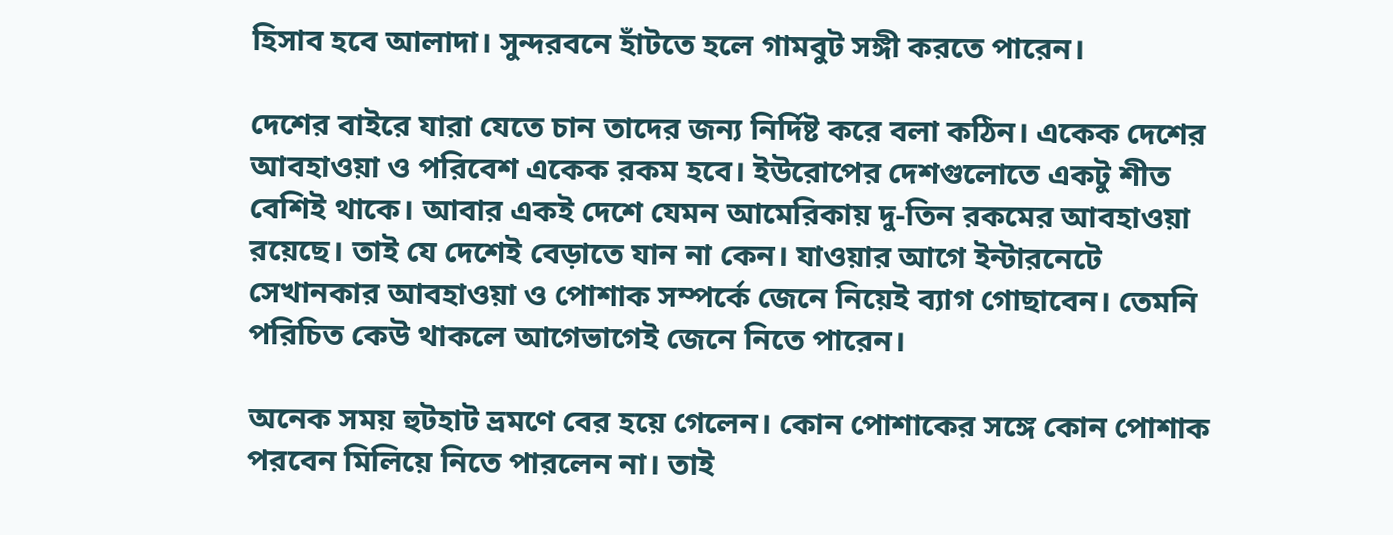হিসাব হবে আলাদা। সুন্দরবনে হাঁটতে হলে গামবুট সঙ্গী করতে পারেন।

দেশের বাইরে যারা যেতে চান তাদের জন্য নির্দিষ্ট করে বলা কঠিন। একেক দেশের আবহাওয়া ও পরিবেশ একেক রকম হবে। ইউরোপের দেশগুলোতে একটু শীত বেশিই থাকে। আবার একই দেশে যেমন আমেরিকায় দু-তিন রকমের আবহাওয়া রয়েছে। তাই যে দেশেই বেড়াতে যান না কেন। যাওয়ার আগে ইন্টারনেটে সেখানকার আবহাওয়া ও পোশাক সম্পর্কে জেনে নিয়েই ব্যাগ গোছাবেন। তেমনি পরিচিত কেউ থাকলে আগেভাগেই জেনে নিতে পারেন।

অনেক সময় হুটহাট ভ্রমণে বের হয়ে গেলেন। কোন পোশাকের সঙ্গে কোন পোশাক পরবেন মিলিয়ে নিতে পারলেন না। তাই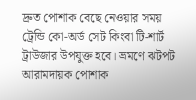দ্রুত পোশাক বেছে নেওয়ার সময় ট্রেন্ডি কো-অর্ড সেট কিংবা টি-শার্ট ট্রাউজার উপযুক্ত হবে। ভ্রমণে ঝটপট আরামদায়ক পোশাক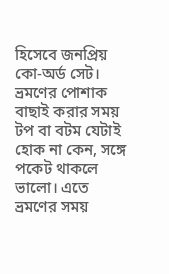হিসেবে জনপ্রিয় কো-অর্ড সেট। ভ্রমণের পোশাক বাছাই করার সময় টপ বা বটম যেটাই হোক না কেন, সঙ্গে পকেট থাকলে ভালো। এতে ভ্রমণের সময়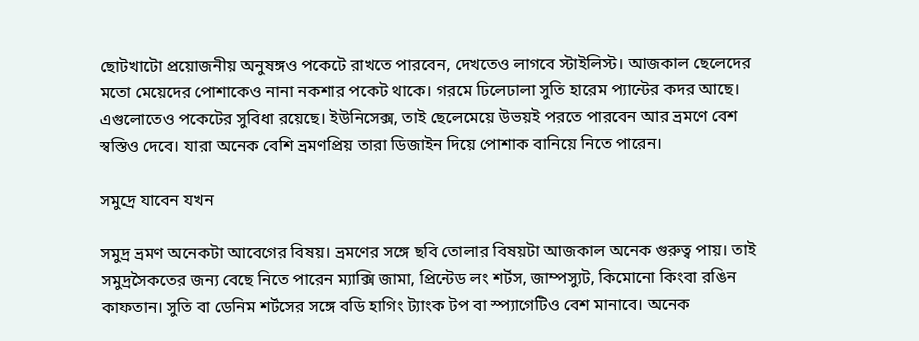ছোটখাটো প্রয়োজনীয় অনুষঙ্গও পকেটে রাখতে পারবেন, দেখতেও লাগবে স্টাইলিস্ট। আজকাল ছেলেদের মতো মেয়েদের পোশাকেও নানা নকশার পকেট থাকে। গরমে ঢিলেঢালা সুতি হারেম প্যান্টের কদর আছে। এগুলোতেও পকেটের সুবিধা রয়েছে। ইউনিসেক্স, তাই ছেলেমেয়ে উভয়ই পরতে পারবেন আর ভ্রমণে বেশ স্বস্তিও দেবে। যারা অনেক বেশি ভ্রমণপ্রিয় তারা ডিজাইন দিয়ে পোশাক বানিয়ে নিতে পারেন।

সমুদ্রে যাবেন যখন

সমুদ্র ভ্রমণ অনেকটা আবেগের বিষয়। ভ্রমণের সঙ্গে ছবি তোলার বিষয়টা আজকাল অনেক গুরুত্ব পায়। তাই সমুদ্রসৈকতের জন্য বেছে নিতে পারেন ম্যাক্সি জামা, প্রিন্টেড লং শর্টস, জাম্পস্যুট, কিমোনো কিংবা রঙিন কাফতান। সুতি বা ডেনিম শর্টসের সঙ্গে বডি হাগিং ট্যাংক টপ বা স্প্যাগেটিও বেশ মানাবে। অনেক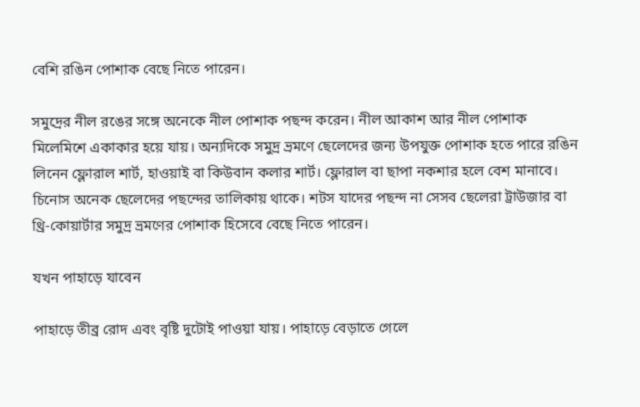বেশি রঙিন পোশাক বেছে নিতে পারেন।

সমুদ্রের নীল রঙের সঙ্গে অনেকে নীল পোশাক পছন্দ করেন। নীল আকাশ আর নীল পোশাক মিলেমিশে একাকার হয়ে যায়। অন্যদিকে সমুদ্র ভ্রমণে ছেলেদের জন্য উপযুক্ত পোশাক হতে পারে রঙিন লিনেন ফ্লোরাল শার্ট, হাওয়াই বা কিউবান কলার শার্ট। ফ্লোরাল বা ছাপা নকশার হলে বেশ মানাবে। চিনোস অনেক ছেলেদের পছন্দের তালিকায় থাকে। শটস যাদের পছন্দ না সেসব ছেলেরা ট্রাউজার বা থ্রি-কোয়ার্টার সমুদ্র ভ্রমণের পোশাক হিসেবে বেছে নিতে পারেন।

যখন পাহাড়ে যাবেন

পাহাড়ে তীব্র রোদ এবং বৃষ্টি দুটোই পাওয়া যায়। পাহাড়ে বেড়াতে গেলে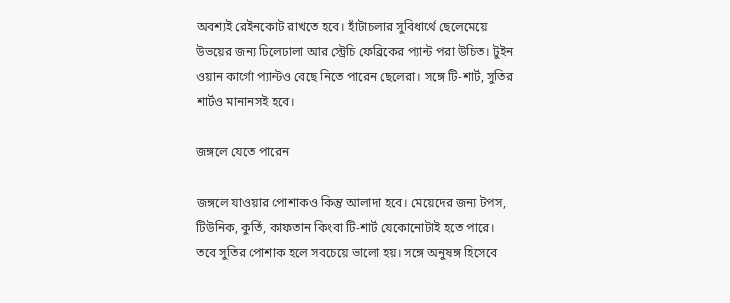অবশ্যই রেইনকোট রাখতে হবে। হাঁটাচলার সুবিধার্থে ছেলেমেয়ে উভয়ের জন্য ঢিলেঢালা আর স্ট্রেচি ফেব্রিকের প্যান্ট পরা উচিত। টুইন ওয়ান কার্গো প্যান্টও বেছে নিতে পারেন ছেলেরা। সঙ্গে টি-শার্ট, সুতির শার্টও মানানসই হবে।

জঙ্গলে যেতে পারেন

জঙ্গলে যাওয়ার পোশাকও কিন্তু আলাদা হবে। মেয়েদের জন্য টপস, টিউনিক, কুর্তি, কাফতান কিংবা টি-শার্ট যেকোনোটাই হতে পারে। তবে সুতির পোশাক হলে সবচেয়ে ভালো হয়। সঙ্গে অনুষঙ্গ হিসেবে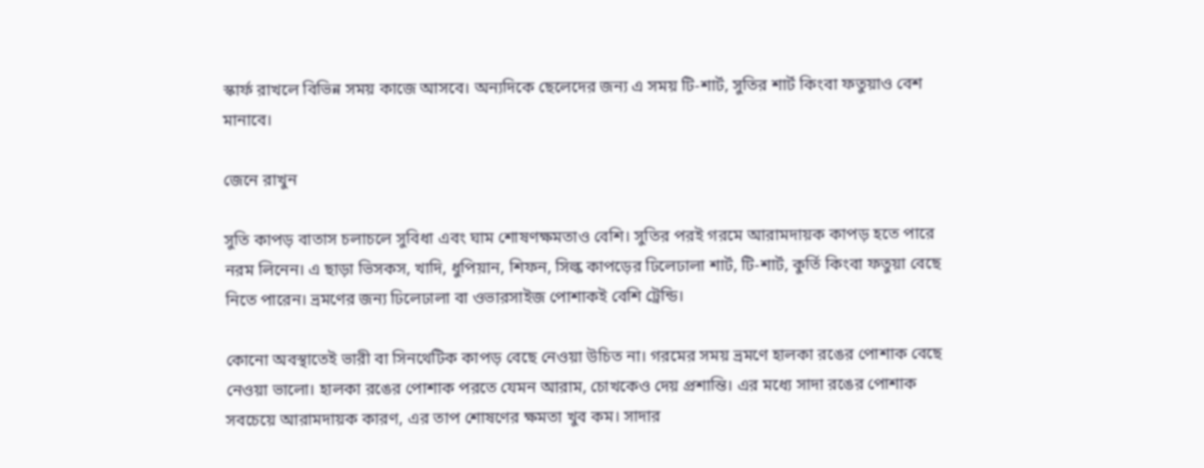স্কার্ফ রাখলে বিভিন্ন সময় কাজে আসবে। অন্যদিকে ছেলেদের জন্য এ সময় টি-শার্ট, সুতির শার্ট কিংবা ফতুয়াও বেশ মানাবে।

জেনে রাখুন

সুতি কাপড় বাতাস চলাচলে সুবিধা এবং ঘাম শোষণক্ষমতাও বেশি। সুতির পরই গরমে আরামদায়ক কাপড় হতে পারে নরম লিনেন। এ ছাড়া ভিসকস, খাদি, ধুপিয়ান, শিফন, সিল্ক কাপড়ের ঢিলেঢালা শার্ট, টি-শার্ট, কুর্তি কিংবা ফতুয়া বেছে নিতে পারেন। ভ্রমণের জন্য ঢিলেঢালা বা ওভারসাইজ পোশাকই বেশি ট্রেন্ডি।

কোনো অবস্থাতেই ভারী বা সিনথেটিক কাপড় বেছে নেওয়া উচিত না। গরমের সময় ভ্রমণে হালকা রঙের পোশাক বেছে নেওয়া ভালো। হালকা রঙের পোশাক পরতে যেমন আরাম, চোখকেও দেয় প্রশান্তি। এর মধ্যে সাদা রঙের পোশাক সবচেয়ে আরামদায়ক কারণ, এর তাপ শোষণের ক্ষমতা খুব কম। সাদার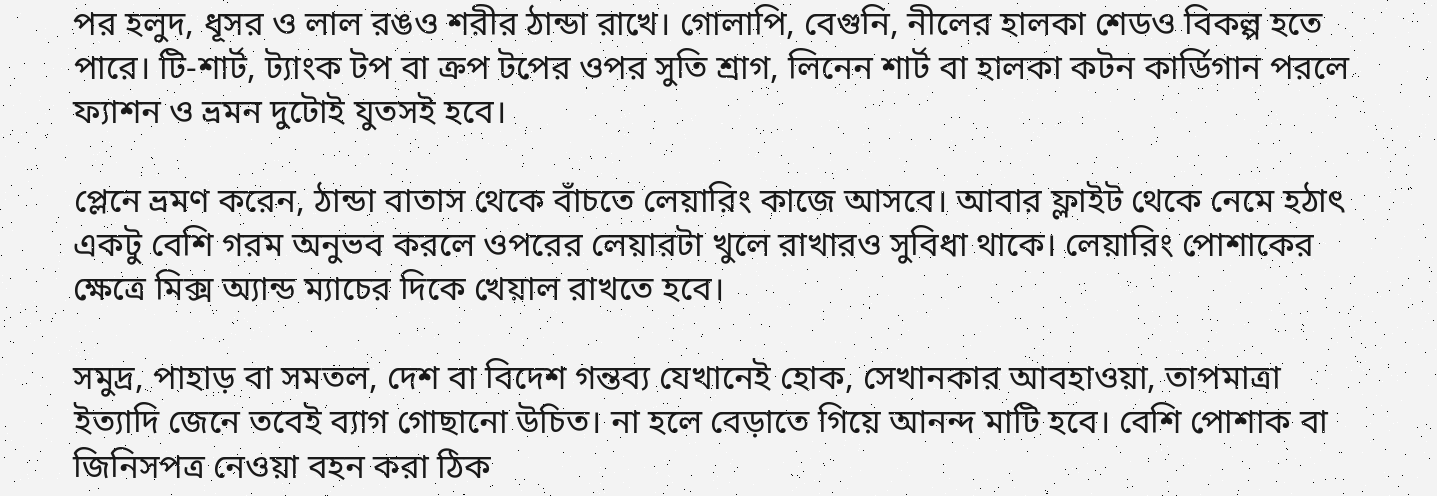পর হলুদ, ধূসর ও লাল রঙও শরীর ঠান্ডা রাখে। গোলাপি, বেগুনি, নীলের হালকা শেডও বিকল্প হতে পারে। টি-শার্ট, ট্যাংক টপ বা ক্রপ টপের ওপর সুতি শ্রাগ, লিনেন শার্ট বা হালকা কটন কার্ডিগান পরলে ফ্যাশন ও ভ্রমন দুটোই যুতসই হবে।

প্লেনে ভ্রমণ করেন, ঠান্ডা বাতাস থেকে বাঁচতে লেয়ারিং কাজে আসবে। আবার ফ্লাইট থেকে নেমে হঠাৎ একটু বেশি গরম অনুভব করলে ওপরের লেয়ারটা খুলে রাখারও সুবিধা থাকে। লেয়ারিং পোশাকের ক্ষেত্রে মিক্স অ্যান্ড ম্যাচের দিকে খেয়াল রাখতে হবে।

সমুদ্র, পাহাড় বা সমতল, দেশ বা বিদেশ গন্তব্য যেখানেই হোক, সেখানকার আবহাওয়া, তাপমাত্রা ইত্যাদি জেনে তবেই ব্যাগ গোছানো উচিত। না হলে বেড়াতে গিয়ে আনন্দ মাটি হবে। বেশি পোশাক বা জিনিসপত্র নেওয়া বহন করা ঠিক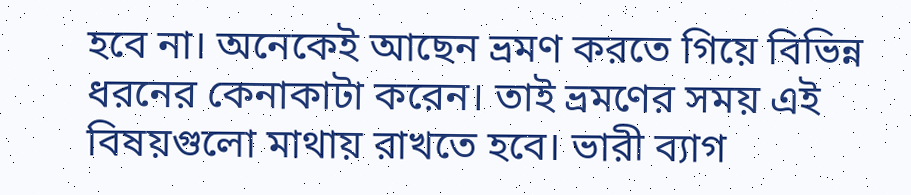হবে না। অনেকেই আছেন ভ্রমণ করতে গিয়ে বিভিন্ন ধরনের কেনাকাটা করেন। তাই ভ্রমণের সময় এই বিষয়গুলো মাথায় রাখতে হবে। ভারী ব্যাগ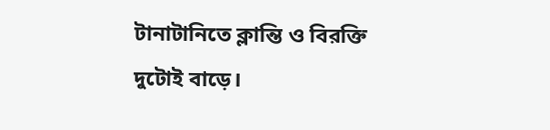টানাটানিতে ক্লান্তি ও বিরক্তি দুটোই বাড়ে।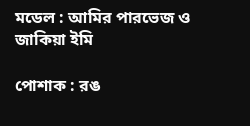মডেল : আমির পারভেজ ও জাকিয়া ইমি

পোশাক : রঙ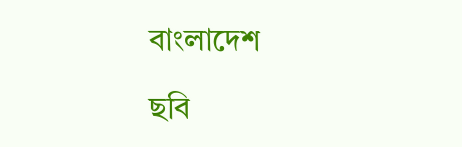বাংলাদেশ

ছবি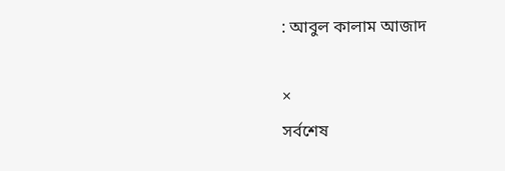: আবুল কালাম আজাদ

×
সর্বশেষ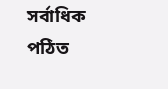সর্বাধিক পঠিত